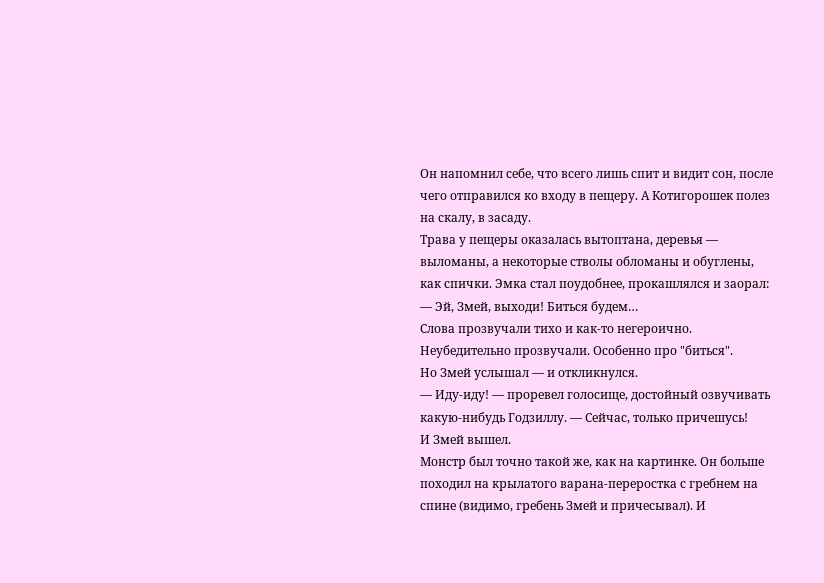Он напомнил себе, что всего лишь спит и видит сон, после чего отправился ко входу в пещеру. А Котигорошек полез на скалу, в засаду.
Трава у пещеры оказалась вытоптана, деревья — выломаны, а некоторые стволы обломаны и обуглены, как спички. Эмка стал поудобнее, прокашлялся и заорал:
— Эй, Змей, выходи! Биться будем…
Слова прозвучали тихо и как-то негероично. Неубедительно прозвучали. Особенно про "биться".
Но Змей услышал — и откликнулся.
— Иду-иду! — проревел голосище, достойный озвучивать какую-нибудь Годзиллу. — Сейчас, только причешусь!
И Змей вышел.
Монстр был точно такой же, как на картинке. Он больше походил на крылатого варана-переростка с гребнем на спине (видимо, гребень Змей и причесывал). И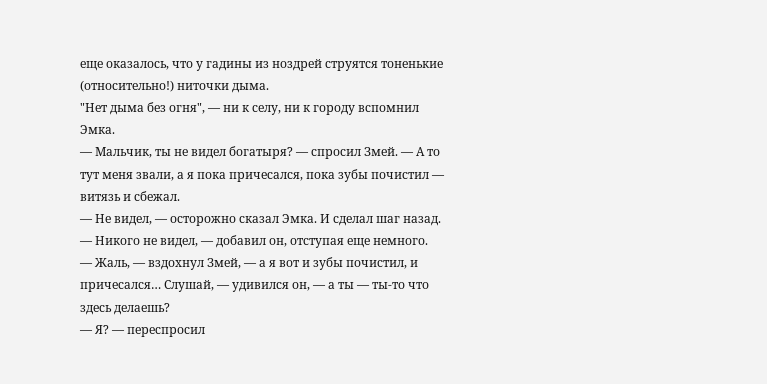еще оказалось, что у гадины из ноздрей струятся тоненькие (относительно!) ниточки дыма.
"Нет дыма без огня", — ни к селу, ни к городу вспомнил Эмка.
— Мальчик, ты не видел богатыря? — спросил Змей. — А то тут меня звали, а я пока причесался, пока зубы почистил — витязь и сбежал.
— Не видел, — осторожно сказал Эмка. И сделал шаг назад.
— Никого не видел, — добавил он, отступая еще немного.
— Жаль, — вздохнул Змей, — а я вот и зубы почистил, и причесался… Слушай, — удивился он, — а ты — ты-то что здесь делаешь?
— Я? — переспросил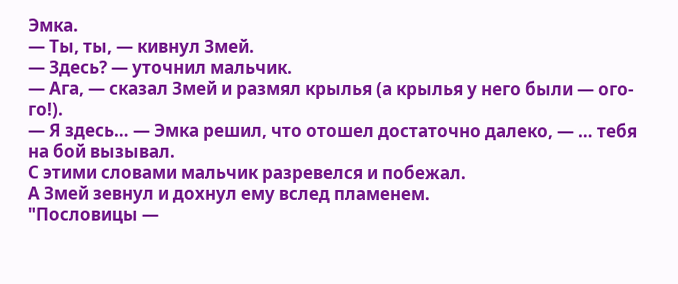Эмка.
— Ты, ты, — кивнул Змей.
— Здесь? — уточнил мальчик.
— Ага, — сказал Змей и размял крылья (а крылья у него были — ого-го!).
— Я здесь… — Эмка решил, что отошел достаточно далеко, — … тебя на бой вызывал.
С этими словами мальчик разревелся и побежал.
А Змей зевнул и дохнул ему вслед пламенем.
"Пословицы —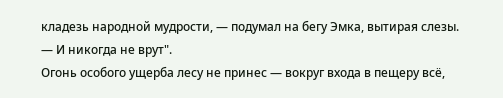кладезь народной мудрости, — подумал на бегу Эмка, вытирая слезы. — И никогда не врут".
Огонь особого ущерба лесу не принес — вокруг входа в пещеру всё,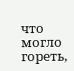что могло гореть,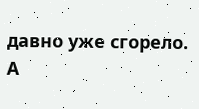давно уже сгорело. А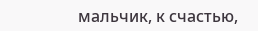мальчик, к счастью,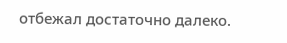отбежал достаточно далеко.